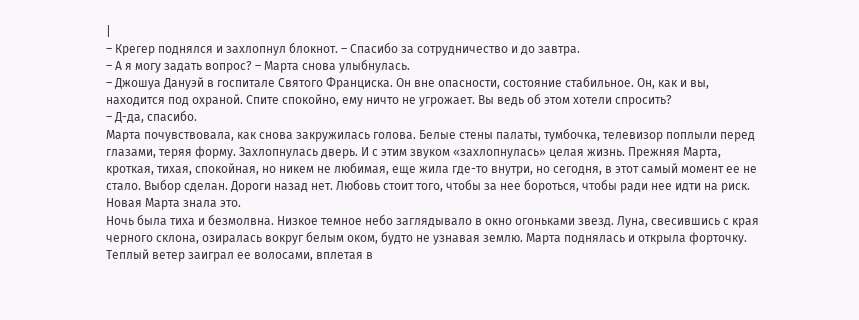|
– Крегер поднялся и захлопнул блокнот. – Спасибо за сотрудничество и до завтра.
– А я могу задать вопрос? – Марта снова улыбнулась.
– Джошуа Дануэй в госпитале Святого Франциска. Он вне опасности, состояние стабильное. Он, как и вы, находится под охраной. Спите спокойно, ему ничто не угрожает. Вы ведь об этом хотели спросить?
– Д-да, спасибо.
Марта почувствовала, как снова закружилась голова. Белые стены палаты, тумбочка, телевизор поплыли перед глазами, теряя форму. Захлопнулась дверь. И с этим звуком «захлопнулась» целая жизнь. Прежняя Марта, кроткая, тихая, спокойная, но никем не любимая, еще жила где-то внутри, но сегодня, в этот самый момент ее не стало. Выбор сделан. Дороги назад нет. Любовь стоит того, чтобы за нее бороться, чтобы ради нее идти на риск. Новая Марта знала это.
Ночь была тиха и безмолвна. Низкое темное небо заглядывало в окно огоньками звезд. Луна, свесившись с края черного склона, озиралась вокруг белым оком, будто не узнавая землю. Марта поднялась и открыла форточку. Теплый ветер заиграл ее волосами, вплетая в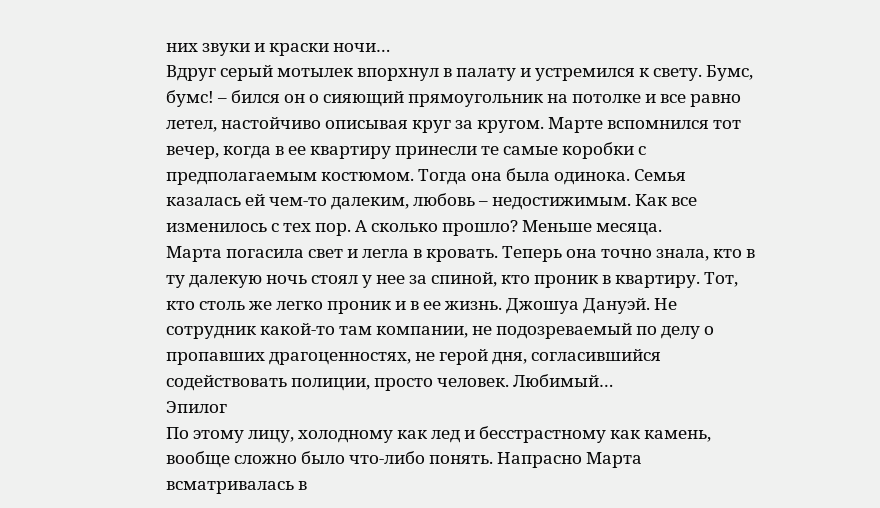них звуки и краски ночи…
Вдруг серый мотылек впорхнул в палату и устремился к свету. Бумс, бумс! – бился он о сияющий прямоугольник на потолке и все равно летел, настойчиво описывая круг за кругом. Марте вспомнился тот вечер, когда в ее квартиру принесли те самые коробки с предполагаемым костюмом. Тогда она была одинока. Семья казалась ей чем-то далеким, любовь – недостижимым. Как все изменилось с тех пор. А сколько прошло? Меньше месяца.
Марта погасила свет и легла в кровать. Теперь она точно знала, кто в ту далекую ночь стоял у нее за спиной, кто проник в квартиру. Тот, кто столь же легко проник и в ее жизнь. Джошуа Дануэй. Не сотрудник какой-то там компании, не подозреваемый по делу о пропавших драгоценностях, не герой дня, согласившийся содействовать полиции, просто человек. Любимый…
Эпилог
По этому лицу, холодному как лед и бесстрастному как камень, вообще сложно было что-либо понять. Напрасно Марта всматривалась в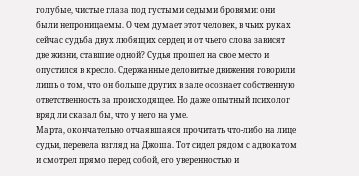голубые, чистые глаза под густыми седыми бровями: они были непроницаемы. О чем думает этот человек, в чьих руках сейчас судьба двух любящих сердец и от чьего слова зависят две жизни, ставшие одной? Судья прошел на свое место и опустился в кресло. Сдержанные деловитые движения говорили лишь о том, что он больше других в зале осознает собственную ответственность за происходящее. Но даже опытный психолог вряд ли сказал бы, что у него на уме.
Марта, окончательно отчаявшаяся прочитать что-либо на лице судьи, перевела взгляд на Джоша. Тот сидел рядом с адвокатом и смотрел прямо перед собой, его уверенностью и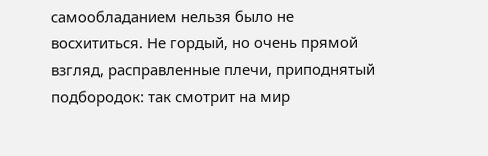самообладанием нельзя было не восхититься. Не гордый, но очень прямой взгляд, расправленные плечи, приподнятый подбородок: так смотрит на мир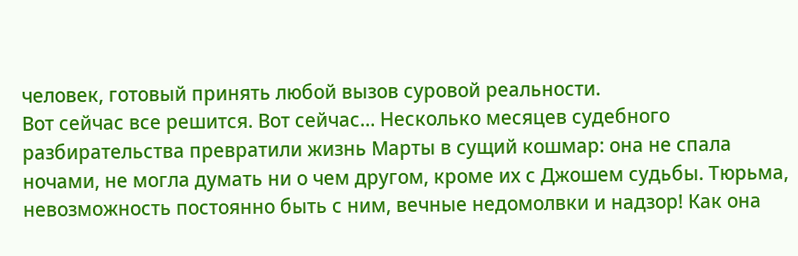человек, готовый принять любой вызов суровой реальности.
Вот сейчас все решится. Вот сейчас… Несколько месяцев судебного разбирательства превратили жизнь Марты в сущий кошмар: она не спала ночами, не могла думать ни о чем другом, кроме их с Джошем судьбы. Тюрьма, невозможность постоянно быть с ним, вечные недомолвки и надзор! Как она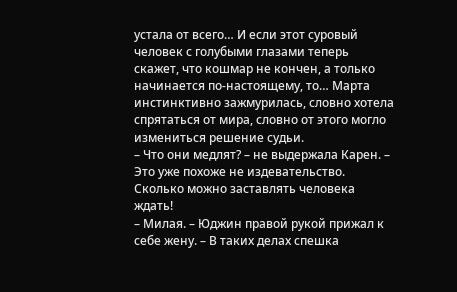устала от всего… И если этот суровый человек с голубыми глазами теперь скажет, что кошмар не кончен, а только начинается по-настоящему, то… Марта инстинктивно зажмурилась, словно хотела спрятаться от мира, словно от этого могло измениться решение судьи.
– Что они медлят? – не выдержала Карен. – Это уже похоже не издевательство. Сколько можно заставлять человека ждать!
– Милая. – Юджин правой рукой прижал к себе жену. – В таких делах спешка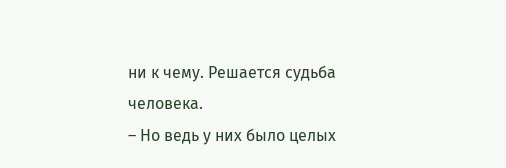ни к чему. Решается судьба человека.
– Но ведь у них было целых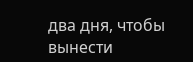два дня, чтобы вынести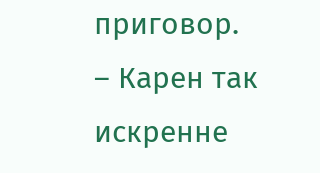приговор. – Карен так искренне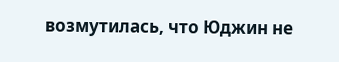возмутилась, что Юджин не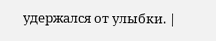удержался от улыбки. |